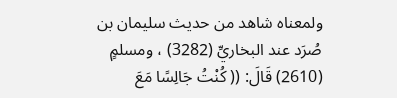ولمعناه شاهد من حديث سليمان بن صُرَد عند البخاريِّ (3282) ، ومسلمٍ (2610) قَالَ: (( كُنْتُ جَالِسًا مَعَ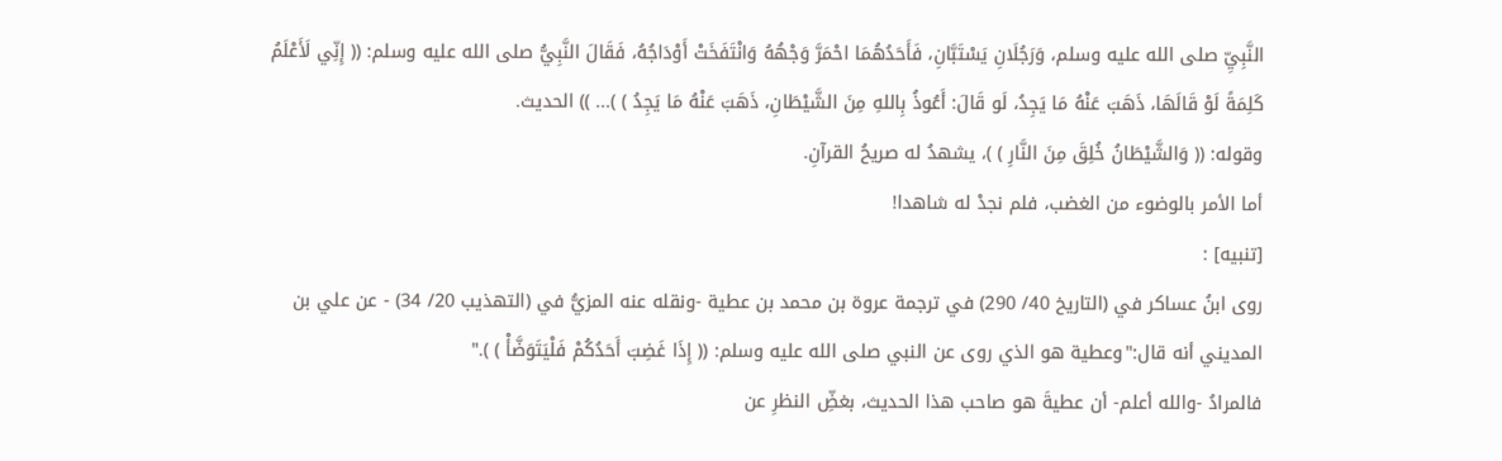النَّبِيِّ صلى الله عليه وسلم، وَرَجُلَانِ يَسْتَبَّانِ، فَأَحَدُهُمَا احْمَرَّ وَجْهُهُ وَانْتَفَخَتْ أَوْدَاجُهُ، فَقَالَ النَّبِيُّ صلى الله عليه وسلم: (( إِنِّي لَأَعْلَمُ كَلِمَةً لَوْ قَالَهَا، ذَهَبَ عَنْهُ مَا يَجِدُ، لَو قَالَ: أَعُوذُ بِاللهِ مِنَ الشَّيْطَانِ، ذَهَبَ عَنْهُ مَا يَجِدُ ) )... )) الحديث.
وقوله: (( وَالشَّيْطَانُ خُلِقَ مِنَ النَّارِ ) )، يشهدُ له صريحُ القرآنِ.
أما الأمر بالوضوء من الغضب، فلم نجدْ له شاهدا!
[تنبيه] :
روى ابنُ عساكر في (التاريخ 40/ 290) في ترجمة عروة بن محمد بن عطية -ونقله عنه المزيُّ في (التهذيب 20/ 34) - عن علي بن المديني أنه قال:"وعطية هو الذي روى عن النبي صلى الله عليه وسلم: (( إِذَا غَضِبَ أَحَدُكُمْ فَلْيَتَوَضَّأْ ) )."
فالمرادُ -والله أعلم- أن عطيةَ هو صاحب هذا الحديث، بغضِّ النظرِ عن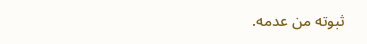ثبوته من عدمه.